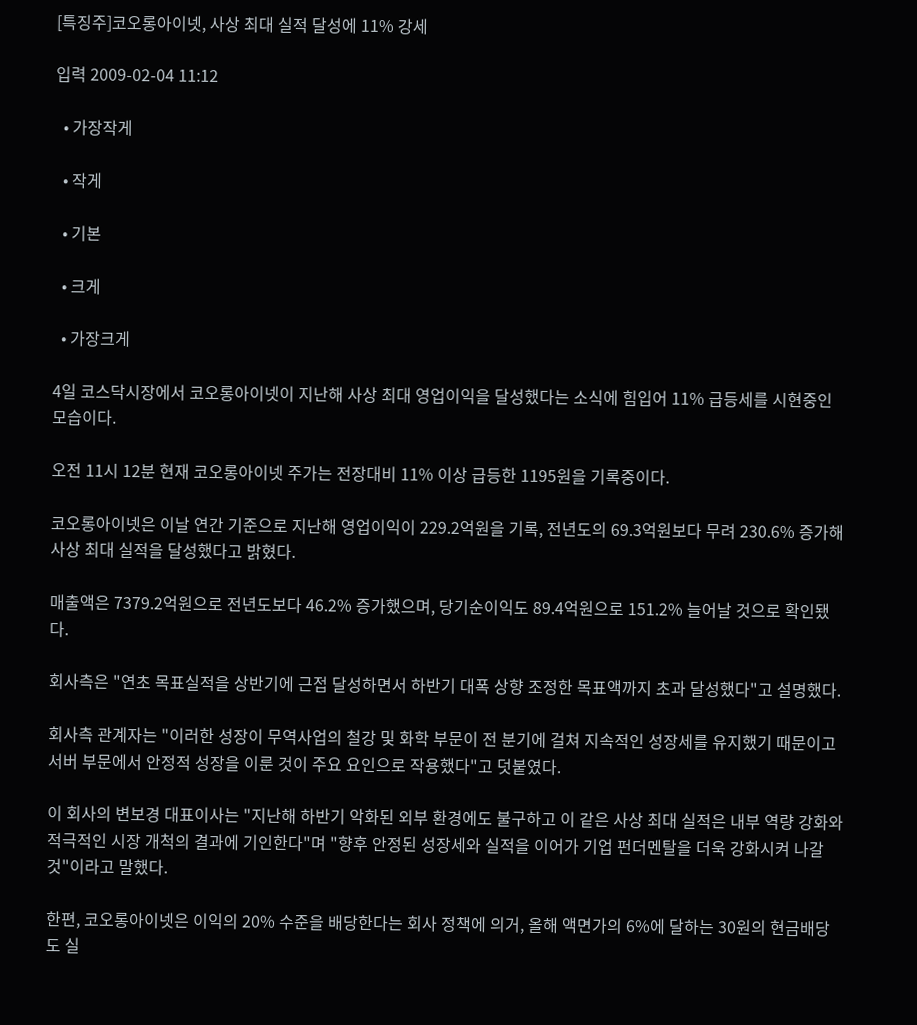[특징주]코오롱아이넷, 사상 최대 실적 달성에 11% 강세

입력 2009-02-04 11:12

  • 가장작게

  • 작게

  • 기본

  • 크게

  • 가장크게

4일 코스닥시장에서 코오롱아이넷이 지난해 사상 최대 영업이익을 달성했다는 소식에 힘입어 11% 급등세를 시현중인 모습이다.

오전 11시 12분 현재 코오롱아이넷 주가는 전장대비 11% 이상 급등한 1195원을 기록중이다.

코오롱아이넷은 이날 연간 기준으로 지난해 영업이익이 229.2억원을 기록, 전년도의 69.3억원보다 무려 230.6% 증가해 사상 최대 실적을 달성했다고 밝혔다.

매출액은 7379.2억원으로 전년도보다 46.2% 증가했으며, 당기순이익도 89.4억원으로 151.2% 늘어날 것으로 확인됐다.

회사측은 "연초 목표실적을 상반기에 근접 달성하면서 하반기 대폭 상향 조정한 목표액까지 초과 달성했다"고 설명했다.

회사측 관계자는 "이러한 성장이 무역사업의 철강 및 화학 부문이 전 분기에 걸쳐 지속적인 성장세를 유지했기 때문이고 서버 부문에서 안정적 성장을 이룬 것이 주요 요인으로 작용했다"고 덧붙였다.

이 회사의 변보경 대표이사는 "지난해 하반기 악화된 외부 환경에도 불구하고 이 같은 사상 최대 실적은 내부 역량 강화와 적극적인 시장 개척의 결과에 기인한다"며 "향후 안정된 성장세와 실적을 이어가 기업 펀더멘탈을 더욱 강화시켜 나갈 것"이라고 말했다.

한편, 코오롱아이넷은 이익의 20% 수준을 배당한다는 회사 정책에 의거, 올해 액면가의 6%에 달하는 30원의 현금배당도 실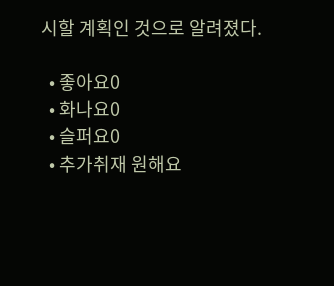시할 계획인 것으로 알려졌다.

  • 좋아요0
  • 화나요0
  • 슬퍼요0
  • 추가취재 원해요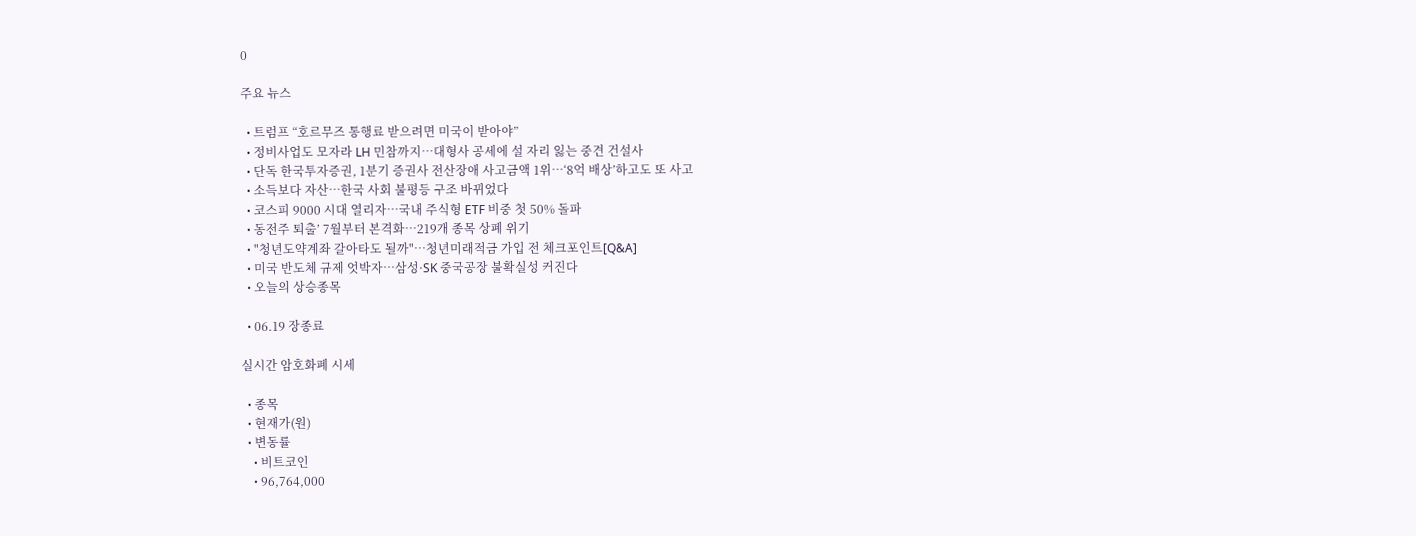0

주요 뉴스

  • 트럼프 “호르무즈 통행료 받으려면 미국이 받아야”
  • 정비사업도 모자라 LH 민참까지⋯대형사 공세에 설 자리 잃는 중견 건설사
  • 단독 한국투자증권, 1분기 증권사 전산장애 사고금액 1위⋯‘8억 배상’하고도 또 사고
  • 소득보다 자산…한국 사회 불평등 구조 바뀌었다
  • 코스피 9000 시대 열리자…국내 주식형 ETF 비중 첫 50% 돌파
  • 동전주 퇴출’ 7월부터 본격화…219개 종목 상폐 위기
  • "청년도약계좌 갈아타도 될까"…청년미래적금 가입 전 체크포인트[Q&A]
  • 미국 반도체 규제 엇박자…삼성·SK 중국공장 불확실성 커진다
  • 오늘의 상승종목

  • 06.19 장종료

실시간 암호화폐 시세

  • 종목
  • 현재가(원)
  • 변동률
    • 비트코인
    • 96,764,000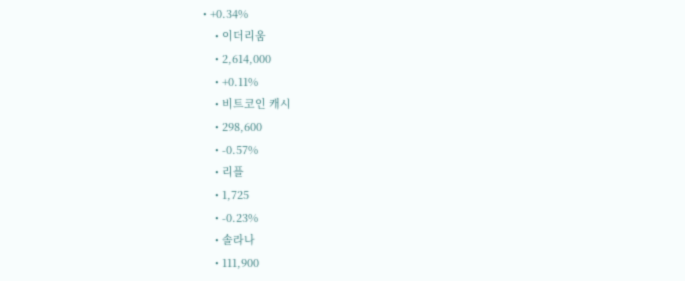• +0.34%
    • 이더리움
    • 2,614,000
    • +0.11%
    • 비트코인 캐시
    • 298,600
    • -0.57%
    • 리플
    • 1,725
    • -0.23%
    • 솔라나
    • 111,900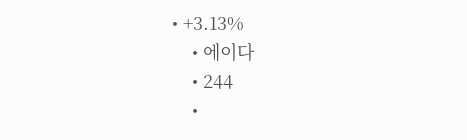• +3.13%
    • 에이다
    • 244
    •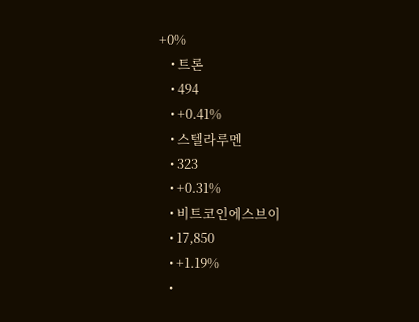+0%
    • 트론
    • 494
    • +0.41%
    • 스텔라루멘
    • 323
    • +0.31%
    • 비트코인에스브이
    • 17,850
    • +1.19%
    •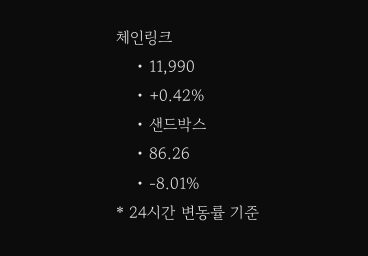체인링크
    • 11,990
    • +0.42%
    • 샌드박스
    • 86.26
    • -8.01%
* 24시간 변동률 기준